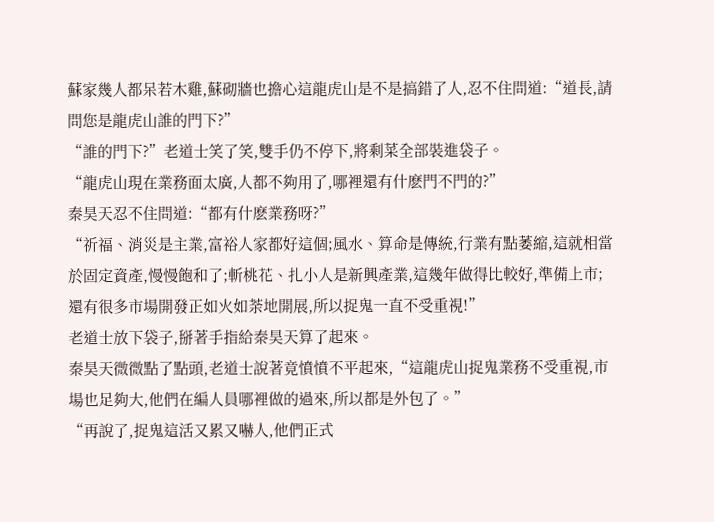蘇家幾人都呆若木雞,蘇砌牆也擔心這龍虎山是不是搞錯了人,忍不住問道:“道長,請問您是龍虎山誰的門下?”
“誰的門下?”老道士笑了笑,雙手仍不停下,將剩菜全部裝進袋子。
“龍虎山現在業務面太廣,人都不夠用了,哪裡還有什麽門不門的?”
秦昊天忍不住問道:“都有什麽業務呀?”
“祈福、消災是主業,富裕人家都好這個;風水、算命是傳統,行業有點萎縮,這就相當於固定資產,慢慢飽和了;斬桃花、扎小人是新興產業,這幾年做得比較好,準備上市;還有很多市場開發正如火如荼地開展,所以捉鬼一直不受重視!”
老道士放下袋子,掰著手指給秦昊天算了起來。
秦昊天微微點了點頭,老道士說著竟憤憤不平起來,“這龍虎山捉鬼業務不受重視,市場也足夠大,他們在編人員哪裡做的過來,所以都是外包了。”
“再說了,捉鬼這活又累又嚇人,他們正式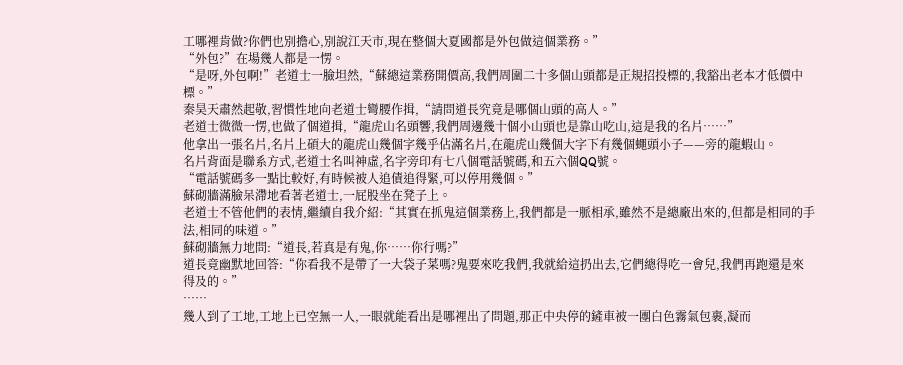工哪裡肯做?你們也別擔心,別說江天市,現在整個大夏國都是外包做這個業務。”
“外包?”在場幾人都是一愣。
“是呀,外包啊!”老道士一臉坦然,“蘇總這業務開價高,我們周圍二十多個山頭都是正規招投標的,我豁出老本才低價中標。”
秦昊天肅然起敬,習慣性地向老道士彎腰作揖,“請問道長究竟是哪個山頭的高人。”
老道士微微一愣,也做了個道揖,“龍虎山名頭響,我們周邊幾十個小山頭也是靠山吃山,這是我的名片……”
他拿出一張名片,名片上碩大的龍虎山幾個字幾乎佔滿名片,在龍虎山幾個大字下有幾個蠅頭小子——旁的龍蝦山。
名片背面是聯系方式,老道士名叫神虛,名字旁印有七八個電話號碼,和五六個QQ號。
“電話號碼多一點比較好,有時候被人追債追得緊,可以停用幾個。”
蘇砌牆滿臉呆滯地看著老道士,一屁股坐在凳子上。
老道士不管他們的表情,繼續自我介紹:“其實在抓鬼這個業務上,我們都是一脈相承,雖然不是總廠出來的,但都是相同的手法,相同的味道。”
蘇砌牆無力地問:“道長,若真是有鬼,你……你行嗎?”
道長竟幽默地回答:“你看我不是帶了一大袋子菜嗎?鬼要來吃我們,我就給這扔出去,它們總得吃一會兒,我們再跑還是來得及的。”
……
幾人到了工地,工地上已空無一人,一眼就能看出是哪裡出了問題,那正中央停的鏟車被一團白色霧氣包裹,凝而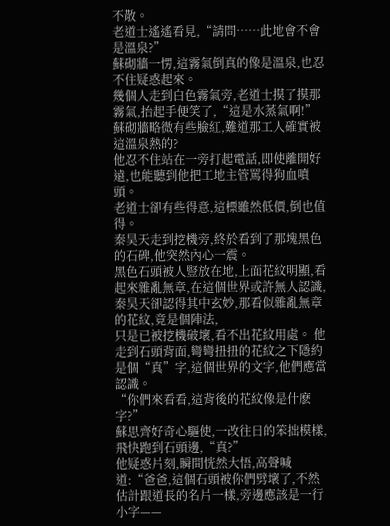不散。
老道士遙遙看見,“請問……此地會不會是溫泉?”
蘇砌牆一愣,這霧氣倒真的像是溫泉,也忍不住疑惑起來。
幾個人走到白色霧氣旁,老道士摸了摸那霧氣,抬起手便笑了,“這是水蒸氣啊!”
蘇砌牆略微有些臉紅,難道那工人確實被這溫泉熱的?
他忍不住站在一旁打起電話,即使離開好遠,也能聽到他把工地主管罵得狗血噴頭。
老道士卻有些得意,這標雖然低價,倒也值得。
秦昊天走到挖機旁,終於看到了那塊黑色的石碑,他突然內心一震。
黑色石頭被人豎放在地,上面花紋明顯,看起來雜亂無章,在這個世界或許無人認識,秦昊天卻認得其中玄妙,那看似雜亂無章的花紋,竟是個陣法,
只是已被挖機破壞,看不出花紋用處。 他走到石頭背面,彎彎扭扭的花紋之下隱約是個“真”字,這個世界的文字,他們應當認識。
“你們來看看,這背後的花紋像是什麽字?”
蘇思齊好奇心驅使,一改往日的笨拙模樣,飛快跑到石頭邊,“真?”
他疑惑片刻,瞬間恍然大悟,高聲喊道:“爸爸,這個石頭被你們劈壞了,不然估計跟道長的名片一樣,旁邊應該是一行小字——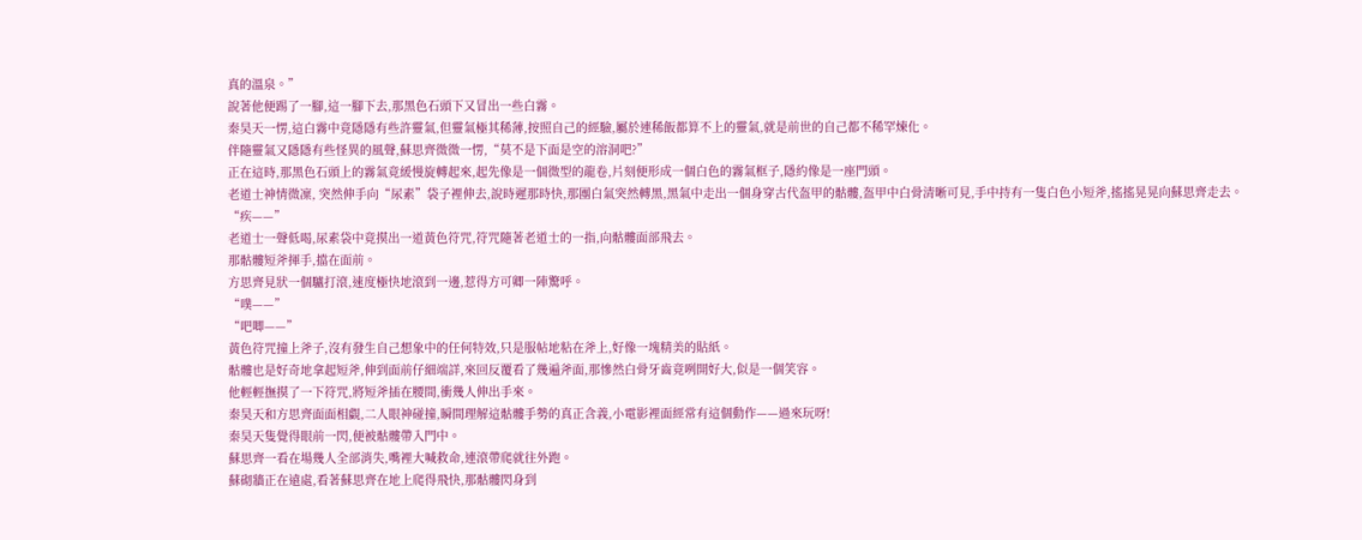真的溫泉。”
說著他便踢了一腳,這一腳下去,那黑色石頭下又冒出一些白霧。
秦昊天一愣,這白霧中竟隱隱有些許靈氣,但靈氣極其稀薄,按照自己的經驗,屬於連稀飯都算不上的靈氣,就是前世的自己都不稀罕煉化。
伴隨靈氣又隱隱有些怪異的風聲,蘇思齊微微一愣,“莫不是下面是空的溶洞吧?”
正在這時,那黑色石頭上的霧氣竟緩慢旋轉起來,起先像是一個微型的龍卷,片刻便形成一個白色的霧氣框子,隱約像是一座門頭。
老道士神情微凜, 突然伸手向“尿素”袋子裡伸去,說時遲那時快,那團白氣突然轉黑,黑氣中走出一個身穿古代盔甲的骷髏,盔甲中白骨清晰可見,手中持有一隻白色小短斧,搖搖晃晃向蘇思齊走去。
“疾——”
老道士一聲低喝,尿素袋中竟摸出一道黃色符咒,符咒隨著老道士的一指,向骷髏面部飛去。
那骷髏短斧揮手,擋在面前。
方思齊見狀一個驢打滾,速度極快地滾到一邊,惹得方可卿一陣驚呼。
“噗——”
“吧唧——”
黃色符咒撞上斧子,沒有發生自己想象中的任何特效,只是服帖地粘在斧上,好像一塊精美的貼紙。
骷髏也是好奇地拿起短斧,伸到面前仔細端詳,來回反覆看了幾遍斧面,那慘然白骨牙齒竟咧開好大,似是一個笑容。
他輕輕撫摸了一下符咒,將短斧插在腰間,衝幾人伸出手來。
秦昊天和方思齊面面相覷,二人眼神碰撞,瞬間理解這骷髏手勢的真正含義,小電影裡面經常有這個動作——過來玩呀!
秦昊天隻覺得眼前一閃,便被骷髏帶入門中。
蘇思齊一看在場幾人全部消失,嘴裡大喊救命,連滾帶爬就往外跑。
蘇砌牆正在遠處,看著蘇思齊在地上爬得飛快,那骷髏閃身到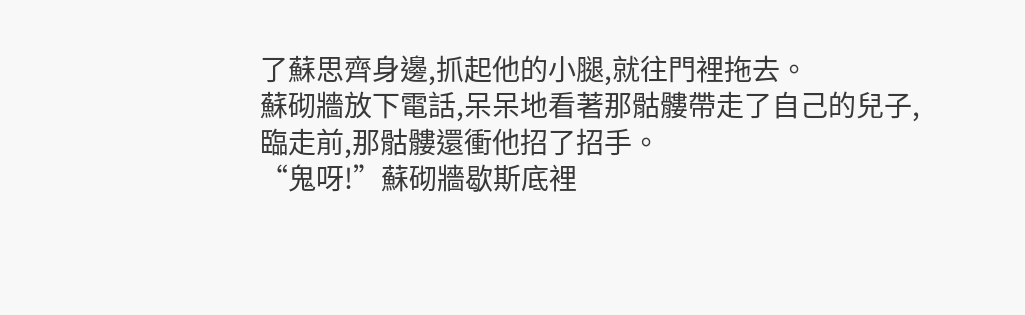了蘇思齊身邊,抓起他的小腿,就往門裡拖去。
蘇砌牆放下電話,呆呆地看著那骷髏帶走了自己的兒子,臨走前,那骷髏還衝他招了招手。
“鬼呀!”蘇砌牆歇斯底裡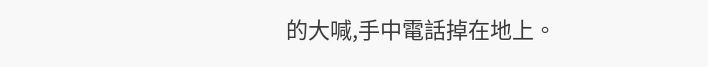的大喊,手中電話掉在地上。